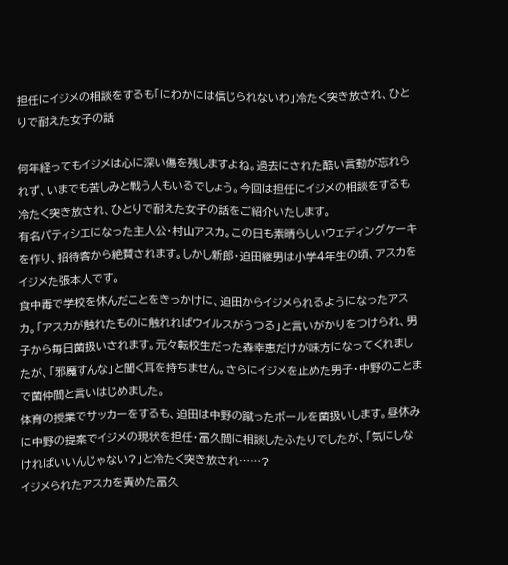担任にイジメの相談をするも「にわかには信じられないわ」冷たく突き放され、ひとりで耐えた女子の話

何年経ってもイジメは心に深い傷を残しますよね。過去にされた酷い言動が忘れられず、いまでも苦しみと戦う人もいるでしょう。今回は担任にイジメの相談をするも冷たく突き放され、ひとりで耐えた女子の話をご紹介いたします。
有名パティシエになった主人公・村山アスカ。この日も素晴らしいウェディングケーキを作り、招待客から絶賛されます。しかし新郎・迫田継男は小学4年生の頃、アスカをイジメた張本人です。
食中毒で学校を休んだことをきっかけに、迫田からイジメられるようになったアスカ。「アスカが触れたものに触れればウイルスがうつる」と言いがかりをつけられ、男子から毎日菌扱いされます。元々転校生だった森幸恵だけが味方になってくれましたが、「邪魔すんな」と聞く耳を持ちません。さらにイジメを止めた男子・中野のことまで菌仲間と言いはじめました。
体育の授業でサッカーをするも、迫田は中野の蹴ったボールを菌扱いします。昼休みに中野の提案でイジメの現状を担任・冨久間に相談したふたりでしたが、「気にしなければいいんじゃない?」と冷たく突き放され……?
イジメられたアスカを責めた冨久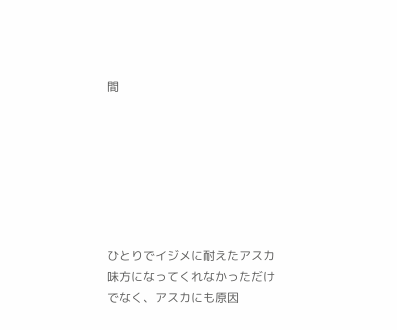間







ひとりでイジメに耐えたアスカ
味方になってくれなかっただけでなく、アスカにも原因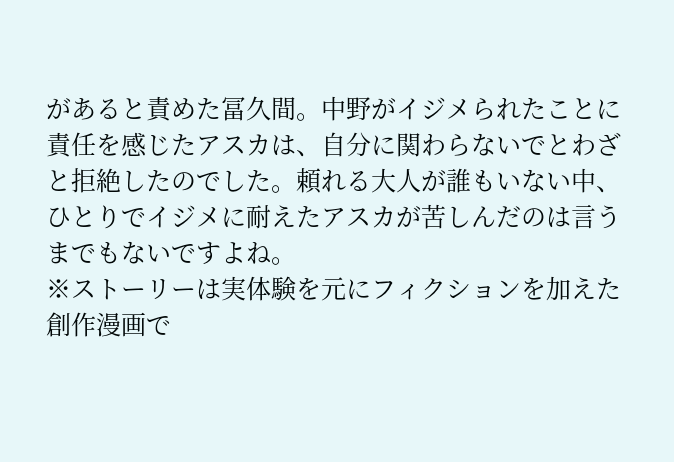があると責めた冨久間。中野がイジメられたことに責任を感じたアスカは、自分に関わらないでとわざと拒絶したのでした。頼れる大人が誰もいない中、ひとりでイジメに耐えたアスカが苦しんだのは言うまでもないですよね。
※ストーリーは実体験を元にフィクションを加えた創作漫画で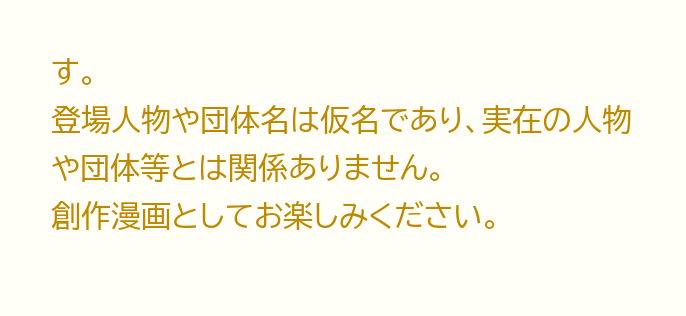す。
登場人物や団体名は仮名であり、実在の人物や団体等とは関係ありません。
創作漫画としてお楽しみください。